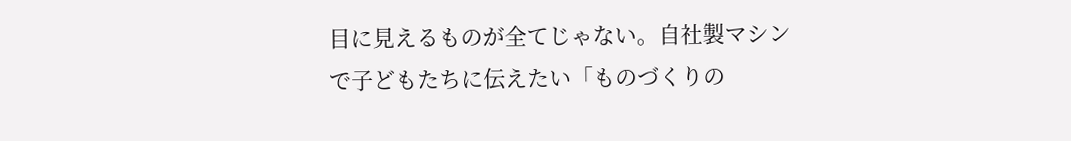目に見えるものが全てじゃない。自社製マシンで子どもたちに伝えたい「ものづくりの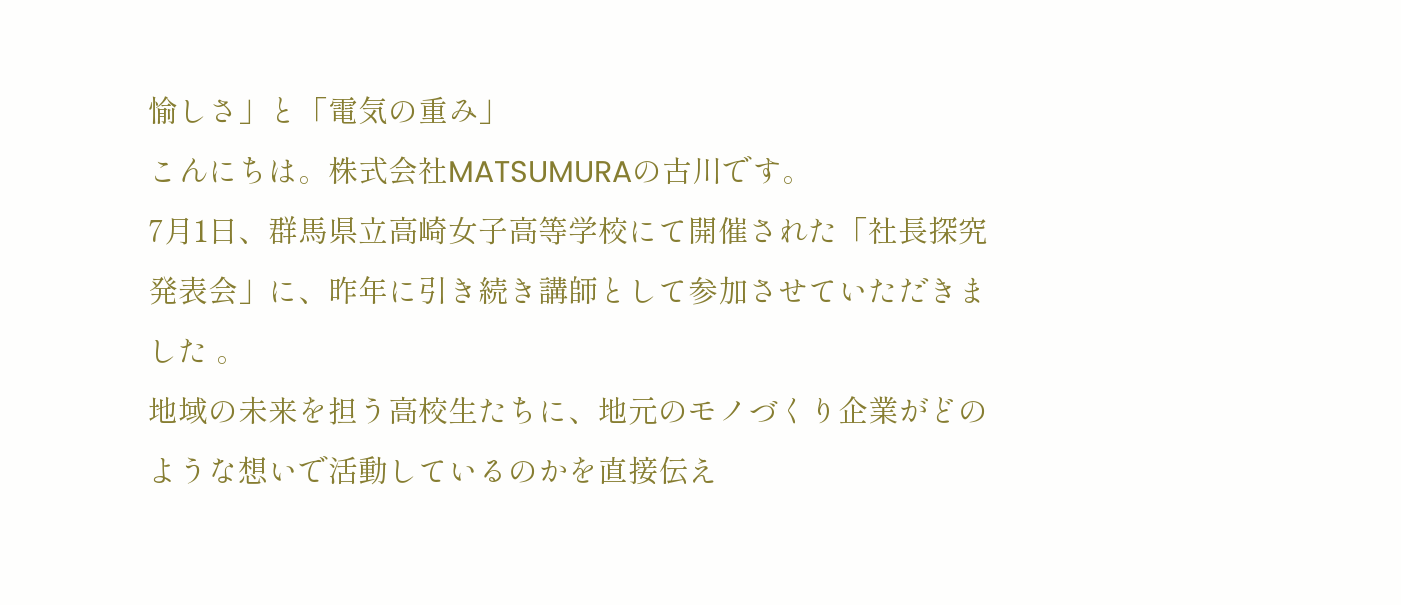愉しさ」と「電気の重み」
こんにちは。株式会社MATSUMURAの古川です。
7月1日、群馬県立高崎女子高等学校にて開催された「社長探究発表会」に、昨年に引き続き講師として参加させていただきました 。
地域の未来を担う高校生たちに、地元のモノづくり企業がどのような想いで活動しているのかを直接伝え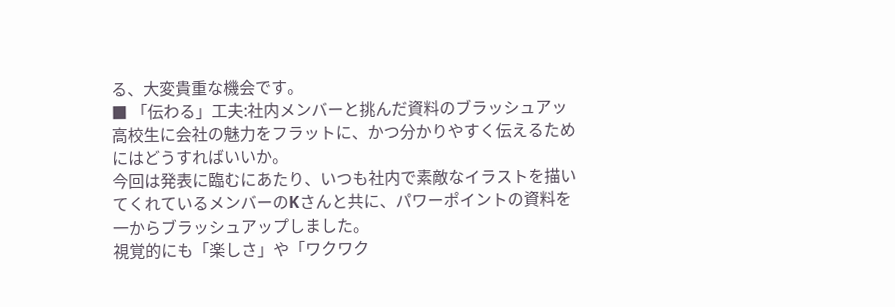る、大変貴重な機会です。
■ 「伝わる」工夫:社内メンバーと挑んだ資料のブラッシュアッ
高校生に会社の魅力をフラットに、かつ分かりやすく伝えるためにはどうすればいいか。
今回は発表に臨むにあたり、いつも社内で素敵なイラストを描いてくれているメンバーのKさんと共に、パワーポイントの資料を一からブラッシュアップしました。
視覚的にも「楽しさ」や「ワクワク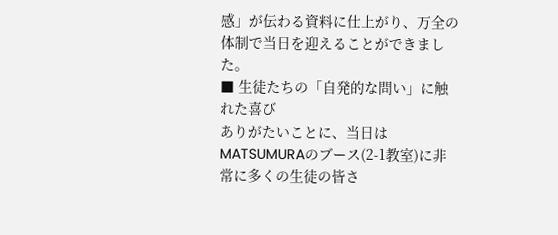感」が伝わる資料に仕上がり、万全の体制で当日を迎えることができました。
■ 生徒たちの「自発的な問い」に触れた喜び
ありがたいことに、当日はMATSUMURAのブース(2-1教室)に非常に多くの生徒の皆さ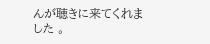んが聴きに来てくれました 。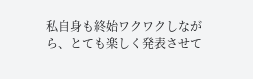私自身も終始ワクワクしながら、とても楽しく発表させて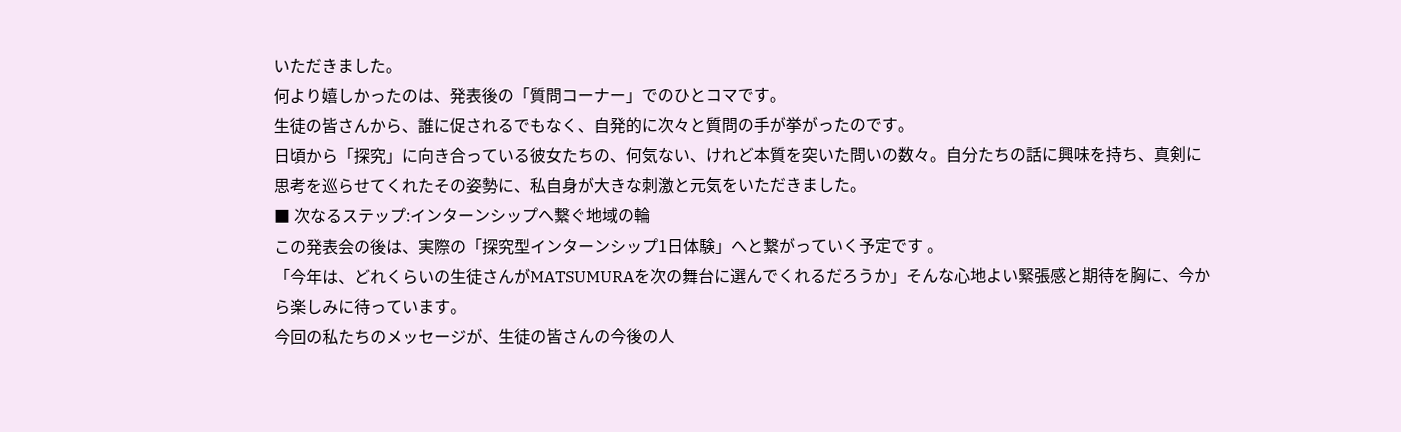いただきました。
何より嬉しかったのは、発表後の「質問コーナー」でのひとコマです。
生徒の皆さんから、誰に促されるでもなく、自発的に次々と質問の手が挙がったのです。
日頃から「探究」に向き合っている彼女たちの、何気ない、けれど本質を突いた問いの数々。自分たちの話に興味を持ち、真剣に思考を巡らせてくれたその姿勢に、私自身が大きな刺激と元気をいただきました。
■ 次なるステップ:インターンシップへ繋ぐ地域の輪
この発表会の後は、実際の「探究型インターンシップ1日体験」へと繋がっていく予定です 。
「今年は、どれくらいの生徒さんがMATSUMURAを次の舞台に選んでくれるだろうか」そんな心地よい緊張感と期待を胸に、今から楽しみに待っています。
今回の私たちのメッセージが、生徒の皆さんの今後の人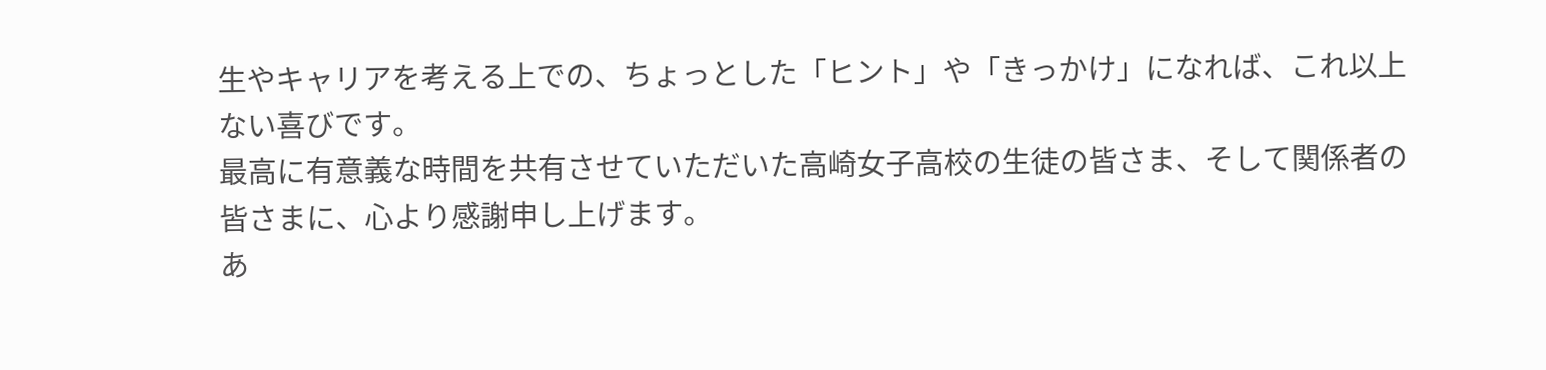生やキャリアを考える上での、ちょっとした「ヒント」や「きっかけ」になれば、これ以上ない喜びです。
最高に有意義な時間を共有させていただいた高崎女子高校の生徒の皆さま、そして関係者の皆さまに、心より感謝申し上げます。
あ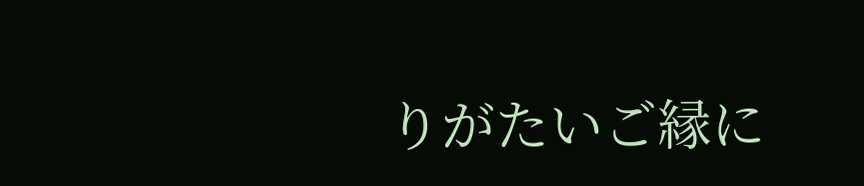りがたいご縁に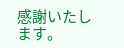感謝いたします。